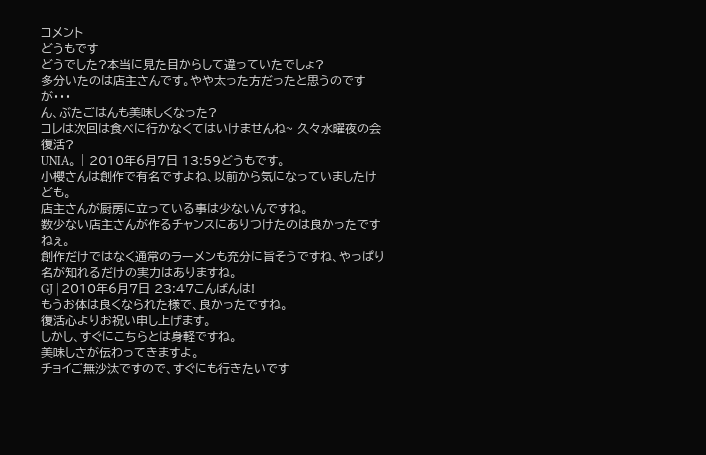コメント
どうもです
どうでした?本当に見た目からして違っていたでしょ?
多分いたのは店主さんです。やや太った方だったと思うのですが・・・
ん、ぶたごはんも美味しくなった?
コレは次回は食べに行かなくてはいけませんね~ 久々水曜夜の会復活?
UNIA。 | 2010年6月7日 13:59どうもです。
小櫻さんは創作で有名ですよね、以前から気になっていましたけども。
店主さんが厨房に立っている事は少ないんですね。
数少ない店主さんが作るチャンスにありつけたのは良かったですねぇ。
創作だけではなく通常のラーメンも充分に旨そうですね、やっぱり名が知れるだけの実力はありますね。
GJ | 2010年6月7日 23:47こんばんは!
もうお体は良くなられた様で、良かったですね。
復活心よりお祝い申し上げます。
しかし、すぐにこちらとは身軽ですね。
美味しさが伝わってきますよ。
チョイご無沙汰ですので、すぐにも行きたいです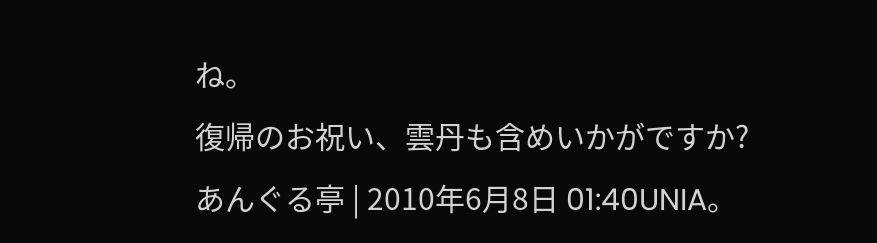ね。
復帰のお祝い、雲丹も含めいかがですか?
あんぐる亭 | 2010年6月8日 01:40UNIA。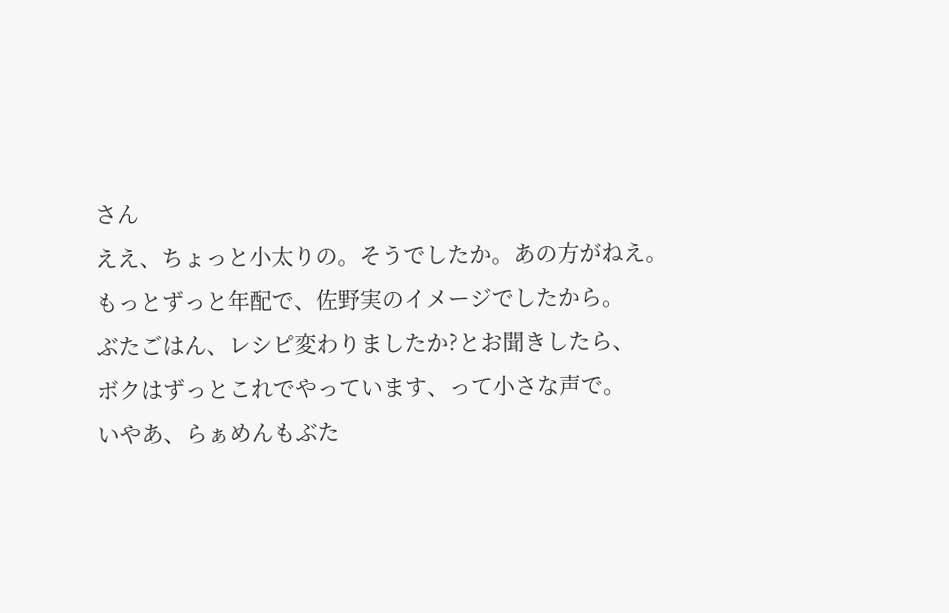さん
ええ、ちょっと小太りの。そうでしたか。あの方がねえ。
もっとずっと年配で、佐野実のイメージでしたから。
ぶたごはん、レシピ変わりましたか?とお聞きしたら、
ボクはずっとこれでやっています、って小さな声で。
いやあ、らぁめんもぶた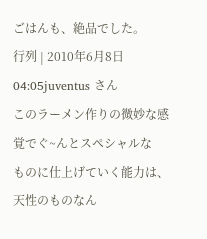ごはんも、絶品でした。
行列 | 2010年6月8日 04:05juventus さん
このラーメン作りの微妙な感覚でぐ~んとスペシャルな
ものに仕上げていく能力は、天性のものなん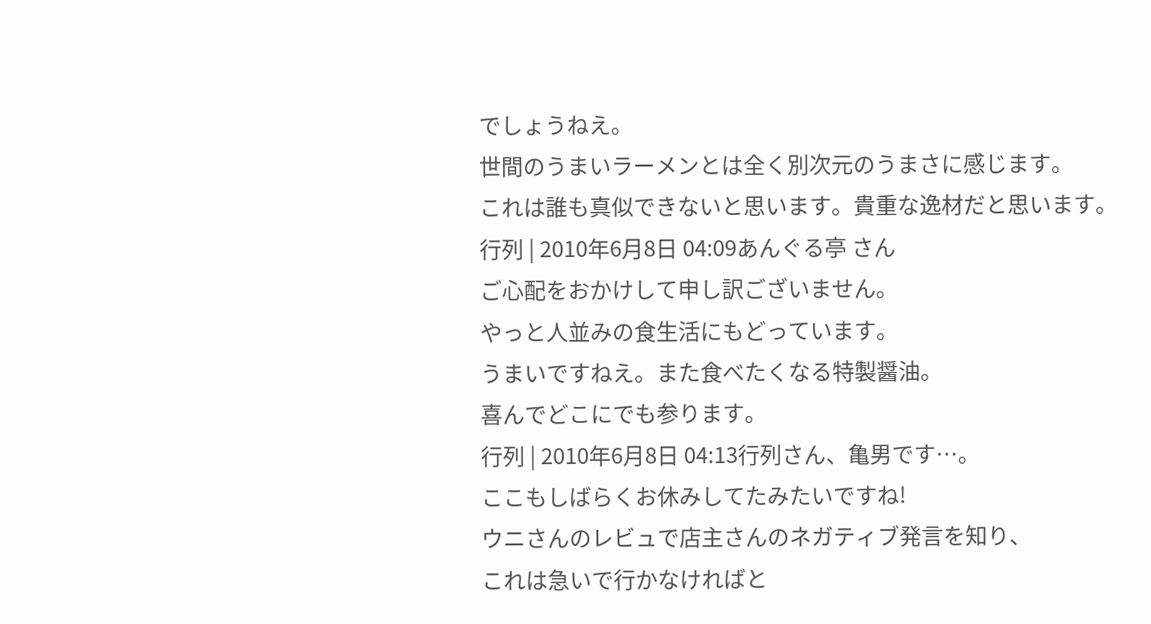でしょうねえ。
世間のうまいラーメンとは全く別次元のうまさに感じます。
これは誰も真似できないと思います。貴重な逸材だと思います。
行列 | 2010年6月8日 04:09あんぐる亭 さん
ご心配をおかけして申し訳ございません。
やっと人並みの食生活にもどっています。
うまいですねえ。また食べたくなる特製醤油。
喜んでどこにでも参ります。
行列 | 2010年6月8日 04:13行列さん、亀男です…。
ここもしばらくお休みしてたみたいですね!
ウニさんのレビュで店主さんのネガティブ発言を知り、
これは急いで行かなければと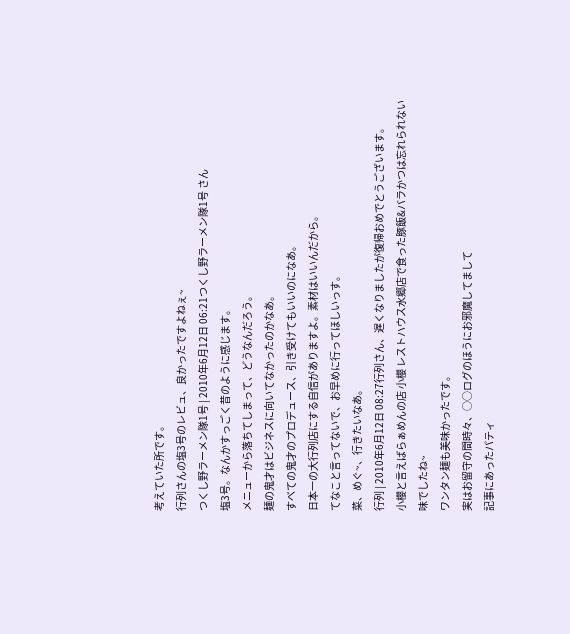考えていた所です。
行列さんの塩3号のレビュ、良かったですよねぇ~
つくし野ラーメン隊1号 | 2010年6月12日 06:21つくし野ラーメン隊1号 さん
塩3号。なんかすっごく昔のように感じます。
メニューから落ちてしまって、どうなんだろう。
麺の鬼才はビジネスに向いてなかったのかなあ。
すべての鬼才のプロデュース、引き受けてもいいのになあ。
日本一の大行列店にする自信がありますよ。素材はいいんだから。
てなこと言ってないで、お早めに行ってほしいっす。
菜、めぐ~、行きたいなあ。
行列 | 2010年6月12日 08:27行列さん、遅くなりましたが復帰おめでとうございます。
小櫻と言えばらぁめんの店 小櫻 レストハウス水郷店で食った豚飯&バラかつは忘れられない味でしたね~
ワンタン麺も美味かったです。
実はお留守の間時々、○○ログのほうにお邪魔してまして
記事にあったパティ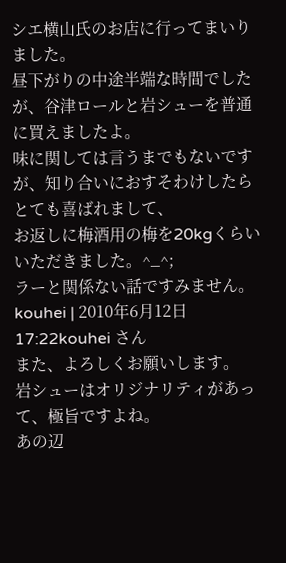シエ横山氏のお店に行ってまいりました。
昼下がりの中途半端な時間でしたが、谷津ロールと岩シューを普通に買えましたよ。
味に関しては言うまでもないですが、知り合いにおすそわけしたらとても喜ばれまして、
お返しに梅酒用の梅を20kgくらいいただきました。^_^;
ラーと関係ない話ですみません。
kouhei | 2010年6月12日 17:22kouhei さん
また、よろしくお願いします。
岩シューはオリジナリティがあって、極旨ですよね。
あの辺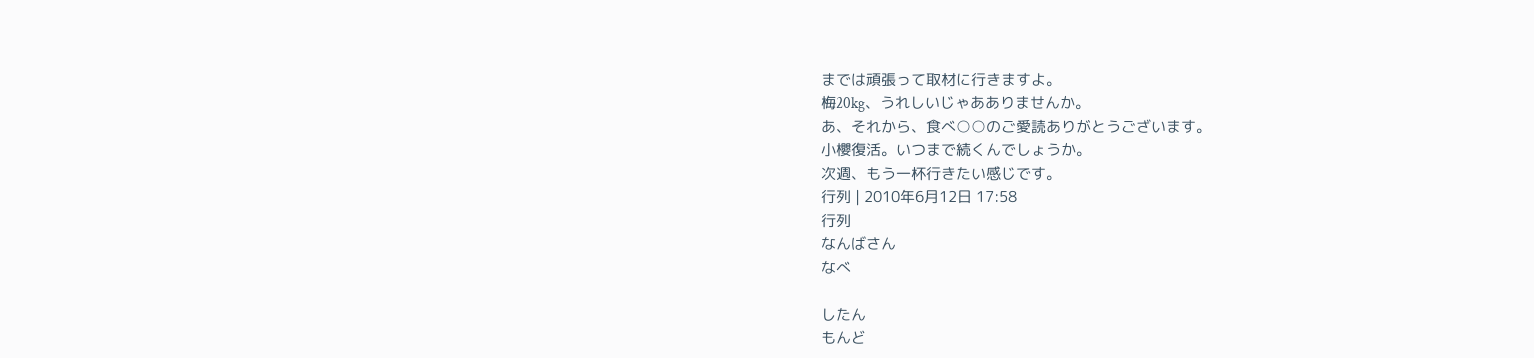までは頑張って取材に行きますよ。
梅20kg、うれしいじゃあありませんか。
あ、それから、食べ○○のご愛読ありがとうございます。
小櫻復活。いつまで続くんでしょうか。
次週、もう一杯行きたい感じです。
行列 | 2010年6月12日 17:58
行列
なんばさん
なべ

したん
もんど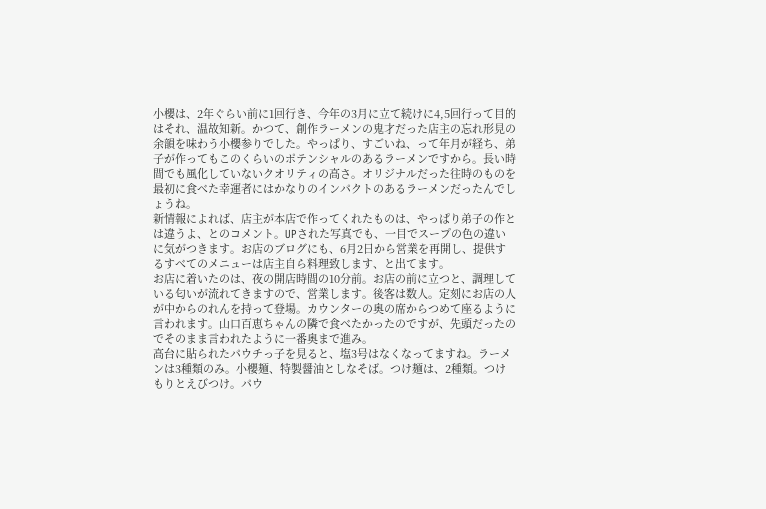小櫻は、2年ぐらい前に1回行き、今年の3月に立て続けに4,5回行って目的はそれ、温故知新。かつて、創作ラーメンの鬼才だった店主の忘れ形見の余韻を味わう小櫻参りでした。やっぱり、すごいね、って年月が経ち、弟子が作ってもこのくらいのポテンシャルのあるラーメンですから。長い時間でも風化していないクオリティの高さ。オリジナルだった往時のものを最初に食べた幸運者にはかなりのインパクトのあるラーメンだったんでしょうね。
新情報によれば、店主が本店で作ってくれたものは、やっぱり弟子の作とは違うよ、とのコメント。UPされた写真でも、一目でスープの色の違いに気がつきます。お店のブログにも、6月2日から営業を再開し、提供するすべてのメニューは店主自ら料理致します、と出てます。
お店に着いたのは、夜の開店時間の10分前。お店の前に立つと、調理している匂いが流れてきますので、営業します。後客は数人。定刻にお店の人が中からのれんを持って登場。カウンターの奥の席からつめて座るように言われます。山口百恵ちゃんの隣で食べたかったのですが、先頭だったのでそのまま言われたように一番奥まで進み。
高台に貼られたパウチっ子を見ると、塩3号はなくなってますね。ラーメンは3種類のみ。小櫻麺、特製醤油としなそば。つけ麺は、2種類。つけもりとえびつけ。パウ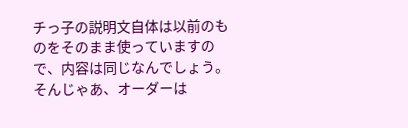チっ子の説明文自体は以前のものをそのまま使っていますので、内容は同じなんでしょう。
そんじゃあ、オーダーは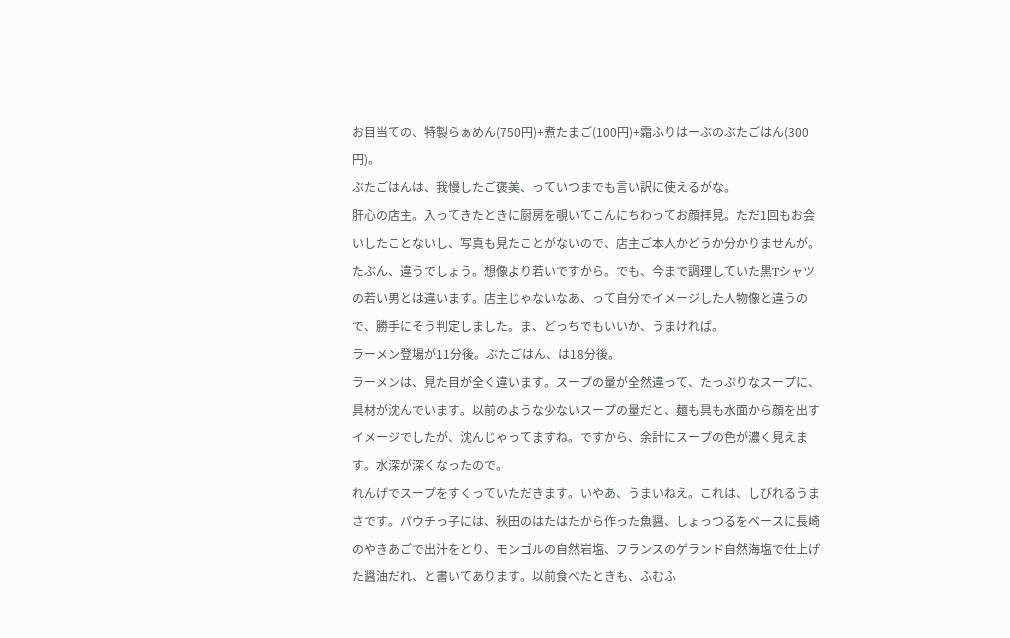お目当ての、特製らぁめん(750円)+煮たまご(100円)+霜ふりはーぶのぶたごはん(300円)。
ぶたごはんは、我慢したご褒美、っていつまでも言い訳に使えるがな。
肝心の店主。入ってきたときに厨房を覗いてこんにちわってお顔拝見。ただ1回もお会いしたことないし、写真も見たことがないので、店主ご本人かどうか分かりませんが。たぶん、違うでしょう。想像より若いですから。でも、今まで調理していた黒Tシャツの若い男とは違います。店主じゃないなあ、って自分でイメージした人物像と違うので、勝手にそう判定しました。ま、どっちでもいいか、うまければ。
ラーメン登場が11分後。ぶたごはん、は18分後。
ラーメンは、見た目が全く違います。スープの量が全然違って、たっぷりなスープに、具材が沈んでいます。以前のような少ないスープの量だと、麺も具も水面から顔を出すイメージでしたが、沈んじゃってますね。ですから、余計にスープの色が濃く見えます。水深が深くなったので。
れんげでスープをすくっていただきます。いやあ、うまいねえ。これは、しびれるうまさです。パウチっ子には、秋田のはたはたから作った魚醤、しょっつるをベースに長崎のやきあごで出汁をとり、モンゴルの自然岩塩、フランスのゲランド自然海塩で仕上げた醤油だれ、と書いてあります。以前食べたときも、ふむふ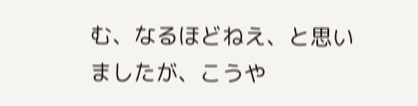む、なるほどねえ、と思いましたが、こうや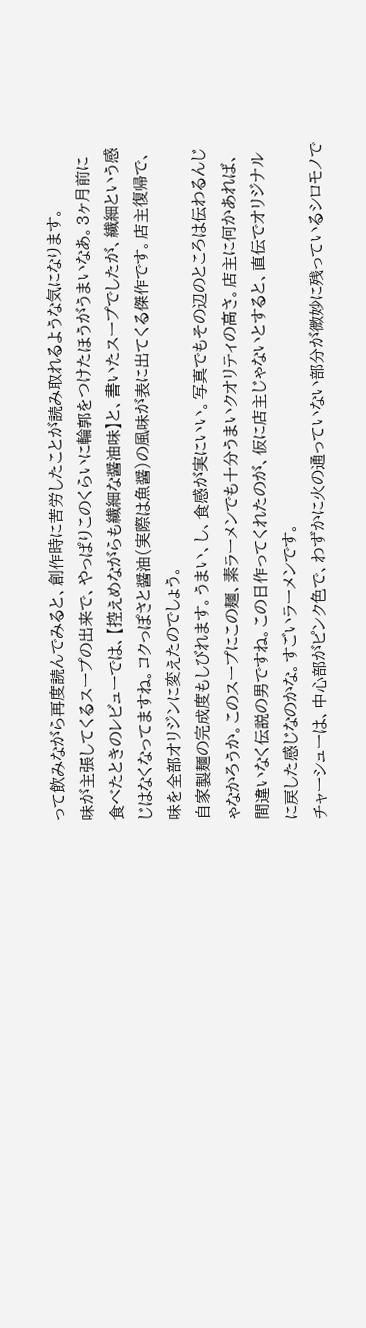って飲みながら再度読んでみると、創作時に苦労したことが読み取れるような気になります。
味が主張してくるスープの出来で、やっぱりこのくらいに輪郭をつけたほうがうまいなあ。3ヶ月前に食べたときのレビューでは、【控えめながらも繊細な醤油味】と、書いたスープでしたが、繊細という感じはなくなってますね。コクっぽさと醤油(実際は魚醤)の風味が表に出てくる傑作です。店主復帰で、味を全部オリジンに変えたのでしょう。
自家製麺の完成度もしびれます。うまい、し、食感が実にいい。写真でもその辺のところは伝わるんじゃなかろうか。このスープにこの麺、素ラーメンでも十分うまいクオリティの高さ。店主に何かあれば、間違いなく伝説の男ですね。この日作ってくれたのが、仮に店主じゃないとすると、直伝でオリジナルに戻した感じなのかな。すごいラーメンです。
チャーシューは、中心部がピンク色で、わずかに火の通っていない部分が微妙に残っているシロモノで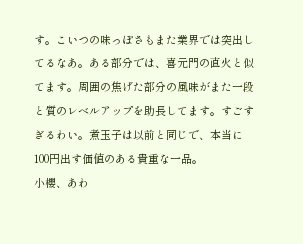す。こいつの味っぽさもまた業界では突出してるなあ。ある部分では、喜元門の直火と似てます。周囲の焦げた部分の風味がまた一段と質のレベルアップを助長してます。すごすぎるわい。煮玉子は以前と同じで、本当に100円出す価値のある貴重な一品。
小櫻、あわ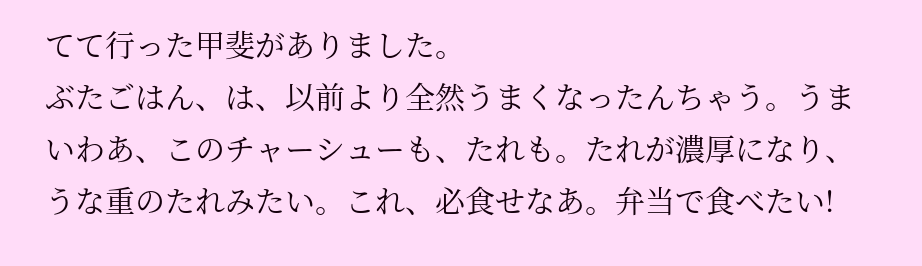てて行った甲斐がありました。
ぶたごはん、は、以前より全然うまくなったんちゃう。うまいわあ、このチャーシューも、たれも。たれが濃厚になり、うな重のたれみたい。これ、必食せなあ。弁当で食べたい!